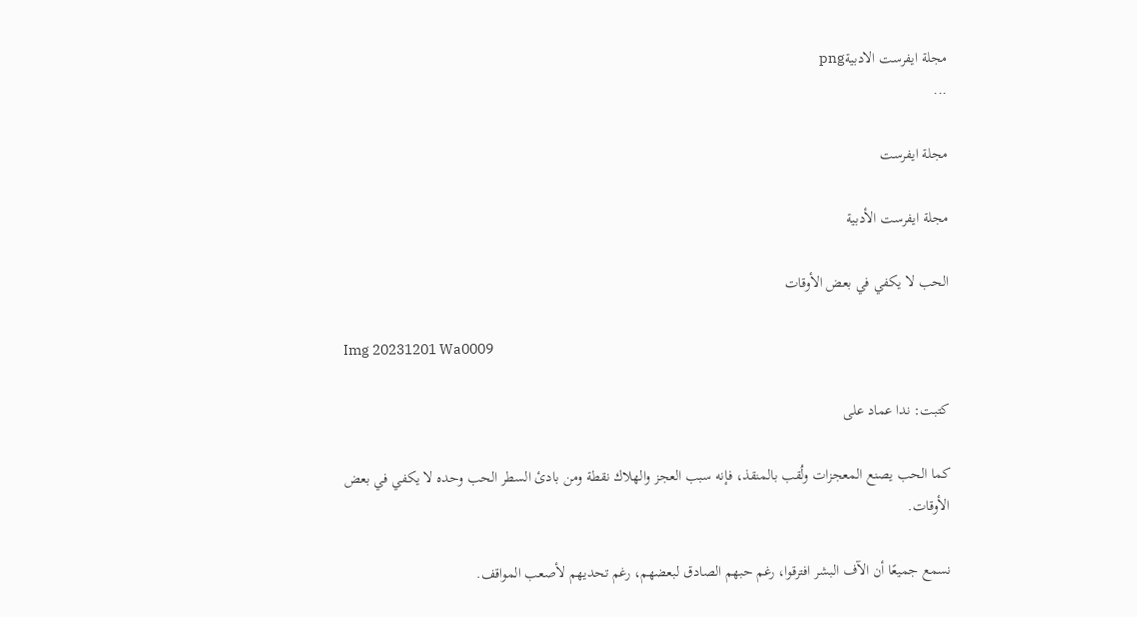مجلة ايفرست الادبيةpng
...

مجلة ايفرست

مجلة ايفرست الأدبية

الحب لا يكفي في بعض الأوقات

Img 20231201 Wa0009

كتبت: ندا عماد على

كما الحب يصنع المعجزات ولُقب بالمنقذ، فإنه سبب العجز والهلاك نقطة ومن بادئ السطر الحب وحده لا يكفي في بعض الأوقات.

نسمع جميعًا أن الآف البشر افترقوا، رغم حبهم الصادق لبعضهم، رغم تحديهم لأصعب المواقف.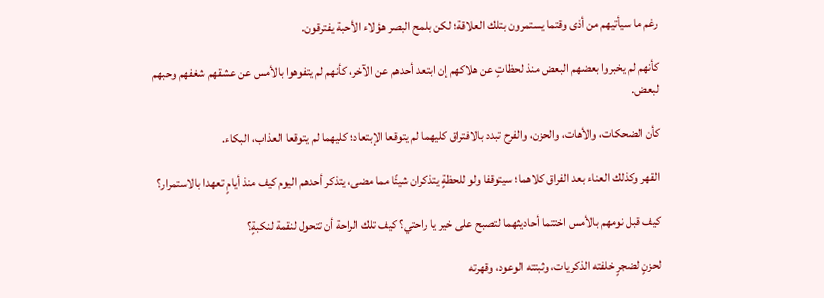رغم ما سيأتيهم من أذى وقتما يستمرون بتلك العلاقة؛ لكن بلمح البصر هؤلاء الأحبة يفترقون.

كأنهم لم يخبروا بعضهم البعض منذ لحظاتٍ عن هلاكهم إن ابتعد أحدهم عن الآخر، كأنهم لم يتفوهوا بالأمس عن عشقهم شغفهم وحبهم لبعض.

كأن الضحكات، والأهات، والحزن، والفرح تبدد بالافتراق كليهما لم يتوقعا الإبتعاد؛ كليهما لم يتوقعا العذاب، البكاء.

القهر وكذلك العناء بعد الفراق كلاهما؛ سيتوقفا ولو للحظةٍ يتذكران شيئًا مما مضى، يتذكر أحدهم اليوم كيف منذ أيامٍ تعهدا بالاستمرار؟

كيف قبل نومهم بالأمس اختتما أحاديثهما لتصبح على خير يا راحتي؟ كيف تلك الراحة أن تتحول لنقمة لنكبةٍ؟

لحزنٍ لضجرٍ خلفته الذكريات، وثبتته الوعود، وقهرته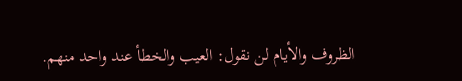الظروف والأيام لن نقول: العيب والخطأ عند واحد منهم.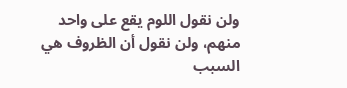ولن نقول اللوم يقع على واحد منهم، ولن نقول أن الظروف هي السبب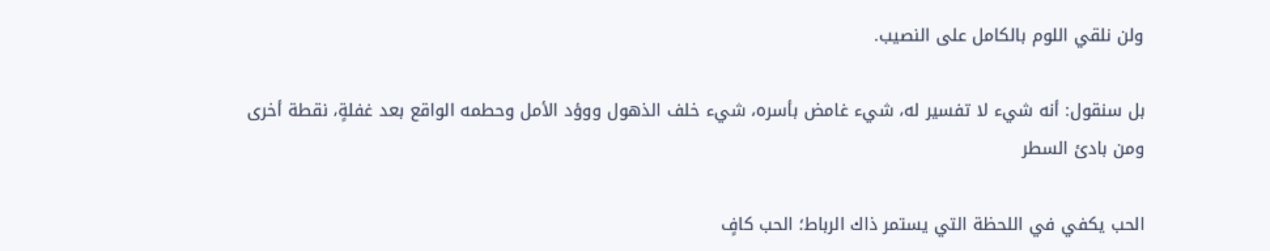ولن نلقي اللوم بالكامل على النصيب.

بل سنقول: أنه شيء لا تفسير له، شيء غامض بأسره، شيء خلف الذهول ووؤد الأمل وحطمه الواقع بعد غفلةٍ، نقطة أخرى ومن بادئ السطر

الحب يكفي في اللحظة التي يستمر ذاك الرباط؛ الحب كافٍ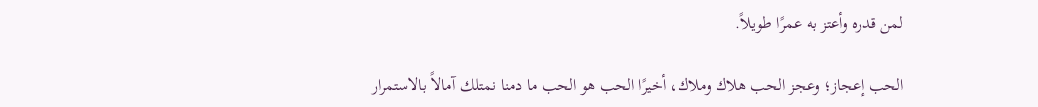لمن قدره وأعتز به عمرًا طويلاً.

الحب إعجاز؛ وعجز الحب هلاك وملاك، أخيرًا الحب هو الحب ما دمنا نمتلك آمالاً بالاستمرار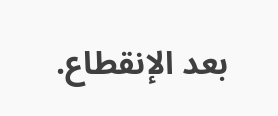بعد الإنقطاع.